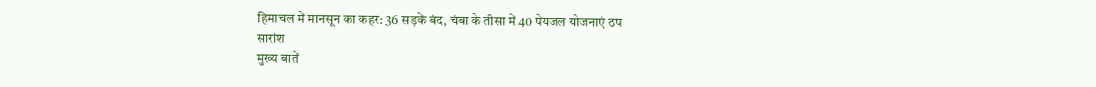हिमाचल में मानसून का कहर: 36 सड़कें बंद, चंबा के तीसा में 40 पेयजल योजनाएं ठप
सारांश
मुख्य बातें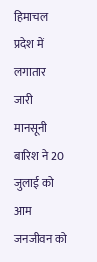हिमाचल प्रदेश में लगातार जारी मानसूनी बारिश ने 20 जुलाई को आम जनजीवन को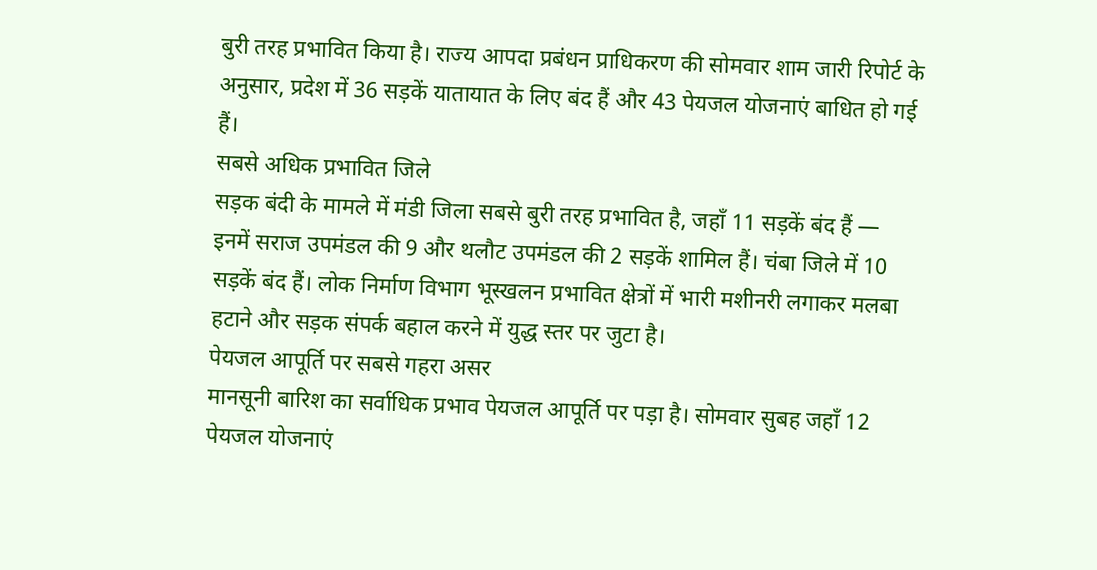बुरी तरह प्रभावित किया है। राज्य आपदा प्रबंधन प्राधिकरण की सोमवार शाम जारी रिपोर्ट के अनुसार, प्रदेश में 36 सड़कें यातायात के लिए बंद हैं और 43 पेयजल योजनाएं बाधित हो गई हैं।
सबसे अधिक प्रभावित जिले
सड़क बंदी के मामले में मंडी जिला सबसे बुरी तरह प्रभावित है, जहाँ 11 सड़कें बंद हैं — इनमें सराज उपमंडल की 9 और थलौट उपमंडल की 2 सड़कें शामिल हैं। चंबा जिले में 10 सड़कें बंद हैं। लोक निर्माण विभाग भूस्खलन प्रभावित क्षेत्रों में भारी मशीनरी लगाकर मलबा हटाने और सड़क संपर्क बहाल करने में युद्ध स्तर पर जुटा है।
पेयजल आपूर्ति पर सबसे गहरा असर
मानसूनी बारिश का सर्वाधिक प्रभाव पेयजल आपूर्ति पर पड़ा है। सोमवार सुबह जहाँ 12 पेयजल योजनाएं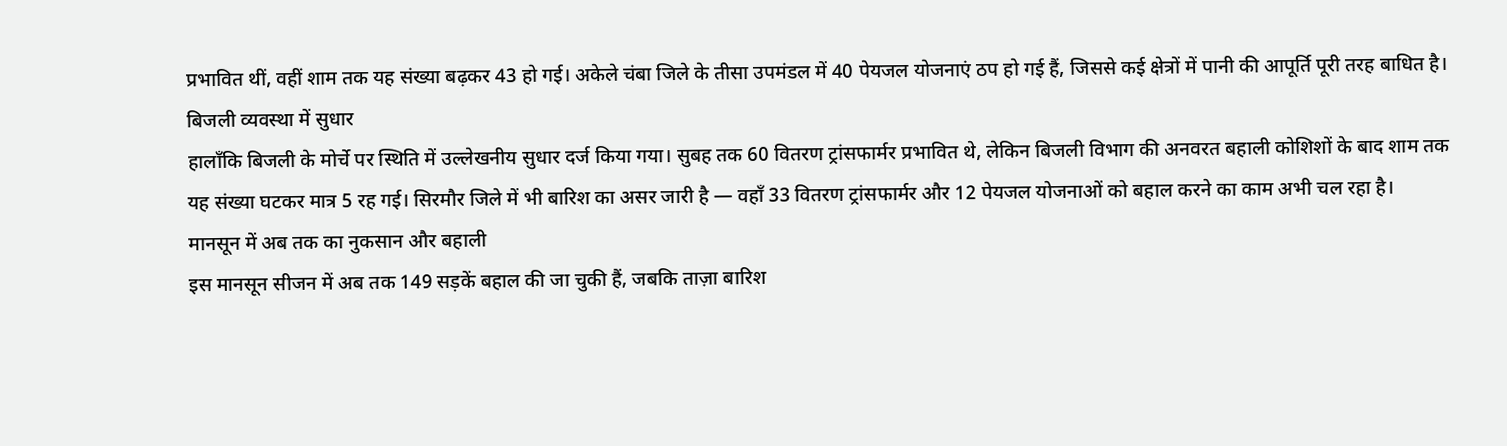प्रभावित थीं, वहीं शाम तक यह संख्या बढ़कर 43 हो गई। अकेले चंबा जिले के तीसा उपमंडल में 40 पेयजल योजनाएं ठप हो गई हैं, जिससे कई क्षेत्रों में पानी की आपूर्ति पूरी तरह बाधित है।
बिजली व्यवस्था में सुधार
हालाँकि बिजली के मोर्चे पर स्थिति में उल्लेखनीय सुधार दर्ज किया गया। सुबह तक 60 वितरण ट्रांसफार्मर प्रभावित थे, लेकिन बिजली विभाग की अनवरत बहाली कोशिशों के बाद शाम तक यह संख्या घटकर मात्र 5 रह गई। सिरमौर जिले में भी बारिश का असर जारी है — वहाँ 33 वितरण ट्रांसफार्मर और 12 पेयजल योजनाओं को बहाल करने का काम अभी चल रहा है।
मानसून में अब तक का नुकसान और बहाली
इस मानसून सीजन में अब तक 149 सड़कें बहाल की जा चुकी हैं, जबकि ताज़ा बारिश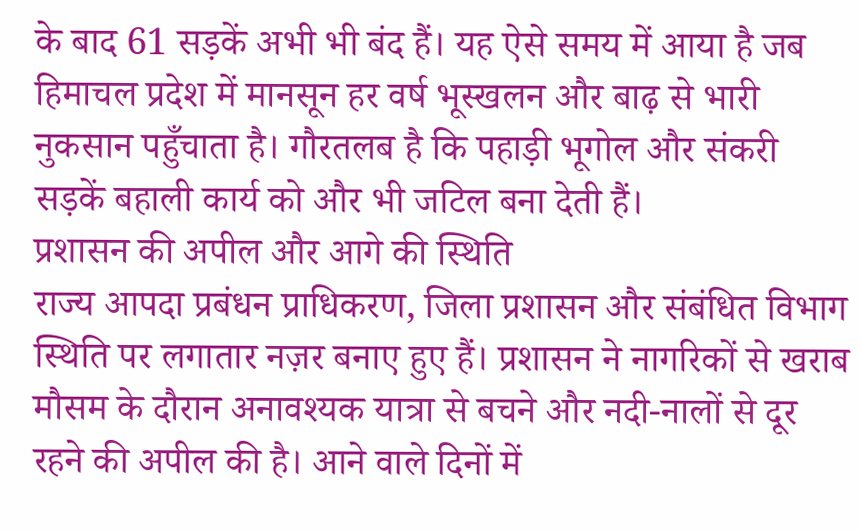के बाद 61 सड़कें अभी भी बंद हैं। यह ऐसे समय में आया है जब हिमाचल प्रदेश में मानसून हर वर्ष भूस्खलन और बाढ़ से भारी नुकसान पहुँचाता है। गौरतलब है कि पहाड़ी भूगोल और संकरी सड़कें बहाली कार्य को और भी जटिल बना देती हैं।
प्रशासन की अपील और आगे की स्थिति
राज्य आपदा प्रबंधन प्राधिकरण, जिला प्रशासन और संबंधित विभाग स्थिति पर लगातार नज़र बनाए हुए हैं। प्रशासन ने नागरिकों से खराब मौसम के दौरान अनावश्यक यात्रा से बचने और नदी-नालों से दूर रहने की अपील की है। आने वाले दिनों में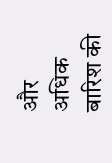और अधिक बारिश की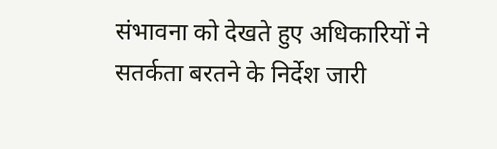संभावना को देखते हुए अधिकारियों ने सतर्कता बरतने के निर्देश जारी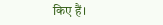किए हैं।